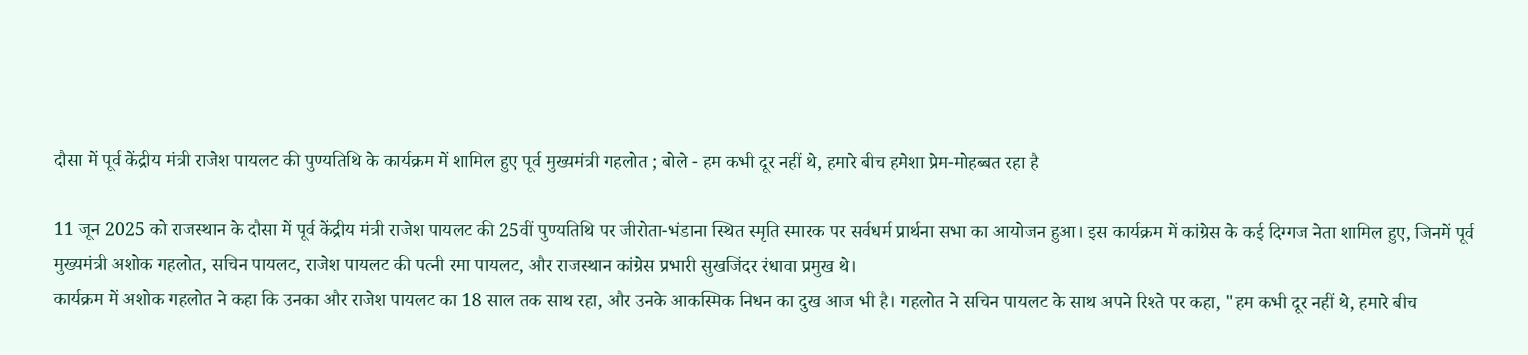दौसा में पूर्व केंद्रीय मंत्री राजेश पायलट की पुण्यतिथि के कार्यक्रम में शामिल हुए पूर्व मुख्यमंत्री गहलोत ; बोले - हम कभी दूर नहीं थे, हमारे बीच हमेशा प्रेम-मोहब्बत रहा है

11 जून 2025 को राजस्थान के दौसा में पूर्व केंद्रीय मंत्री राजेश पायलट की 25वीं पुण्यतिथि पर जीरोता-भंडाना स्थित स्मृति स्मारक पर सर्वधर्म प्रार्थना सभा का आयोजन हुआ। इस कार्यक्रम में कांग्रेस के कई दिग्गज नेता शामिल हुए, जिनमें पूर्व मुख्यमंत्री अशोक गहलोत, सचिन पायलट, राजेश पायलट की पत्नी रमा पायलट, और राजस्थान कांग्रेस प्रभारी सुखजिंदर रंधावा प्रमुख थे।
कार्यक्रम में अशोक गहलोत ने कहा कि उनका और राजेश पायलट का 18 साल तक साथ रहा, और उनके आकस्मिक निधन का दुख आज भी है। गहलोत ने सचिन पायलट के साथ अपने रिश्ते पर कहा, "हम कभी दूर नहीं थे, हमारे बीच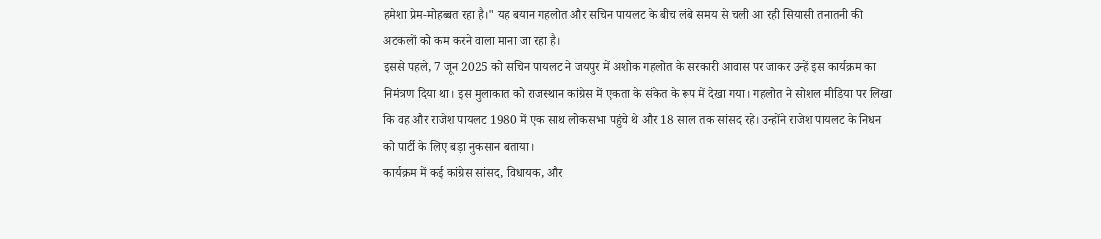हमेशा प्रेम-मोहब्बत रहा है।" यह बयान गहलोत और सचिन पायलट के बीच लंबे समय से चली आ रही सियासी तनातनी की अटकलों को कम करने वाला माना जा रहा है।
इससे पहले, 7 जून 2025 को सचिन पायलट ने जयपुर में अशोक गहलोत के सरकारी आवास पर जाकर उन्हें इस कार्यक्रम का निमंत्रण दिया था। इस मुलाकात को राजस्थान कांग्रेस में एकता के संकेत के रूप में देखा गया। गहलोत ने सोशल मीडिया पर लिखा कि वह और राजेश पायलट 1980 में एक साथ लोकसभा पहुंचे थे और 18 साल तक सांसद रहे। उन्होंने राजेश पायलट के निधन को पार्टी के लिए बड़ा नुकसान बताया।
कार्यक्रम में कई कांग्रेस सांसद, विधायक, और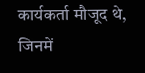कार्यकर्ता मौजूद थे, जिनमें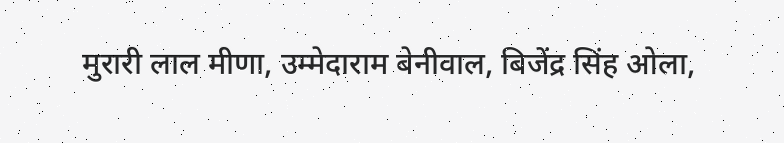मुरारी लाल मीणा, उम्मेदाराम बेनीवाल, बिजेंद्र सिंह ओला,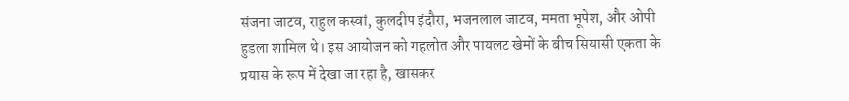संजना जाटव, राहुल कस्वां, कुलदीप इंदौरा, भजनलाल जाटव, ममता भूपेश, और ओपी हुडला शामिल थे। इस आयोजन को गहलोत और पायलट खेमों के बीच सियासी एकता के प्रयास के रूप में देखा जा रहा है, खासकर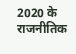2020 के राजनीतिक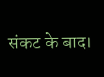संकट के बाद।